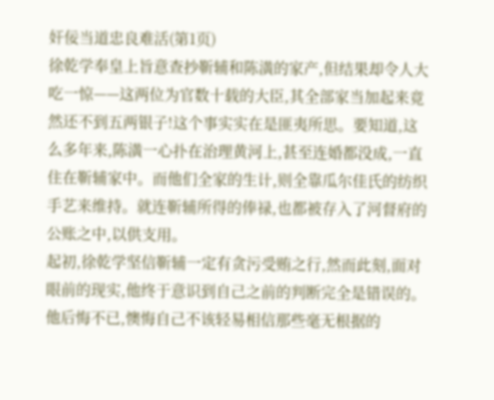奸佞当道忠良难活(第1页)
徐乾学奉皇上旨意查抄靳辅和陈潢的家产,但结果却令人大吃一惊——这两位为官数十载的大臣,其全部家当加起来竟然还不到五两银子!这个事实实在是匪夷所思。要知道,这么多年来,陈潢一心扑在治理黄河上,甚至连婚都没成,一直住在靳辅家中。而他们全家的生计,则全靠瓜尔佳氏的纺织手艺来维持。就连靳辅所得的俸禄,也都被存入了河督府的公账之中,以供支用。
起初,徐乾学坚信靳辅一定有贪污受贿之行,然而此刻,面对眼前的现实,他终于意识到自己之前的判断完全是错误的。他后悔不已,懊悔自己不该轻易相信那些毫无根据的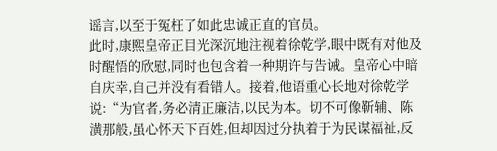谣言,以至于冤枉了如此忠诚正直的官员。
此时,康熙皇帝正目光深沉地注视着徐乾学,眼中既有对他及时醒悟的欣慰,同时也包含着一种期许与告诫。皇帝心中暗自庆幸,自己并没有看错人。接着,他语重心长地对徐乾学说:“为官者,务必清正廉洁,以民为本。切不可像靳辅、陈潢那般,虽心怀天下百姓,但却因过分执着于为民谋福祉,反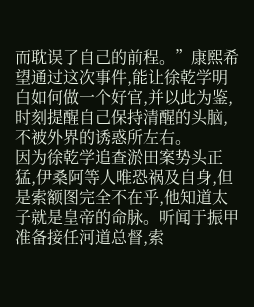而耽误了自己的前程。”康熙希望通过这次事件,能让徐乾学明白如何做一个好官,并以此为鉴,时刻提醒自己保持清醒的头脑,不被外界的诱惑所左右。
因为徐乾学追查淤田案势头正猛,伊桑阿等人唯恐祸及自身,但是索额图完全不在乎,他知道太子就是皇帝的命脉。听闻于振甲准备接任河道总督,索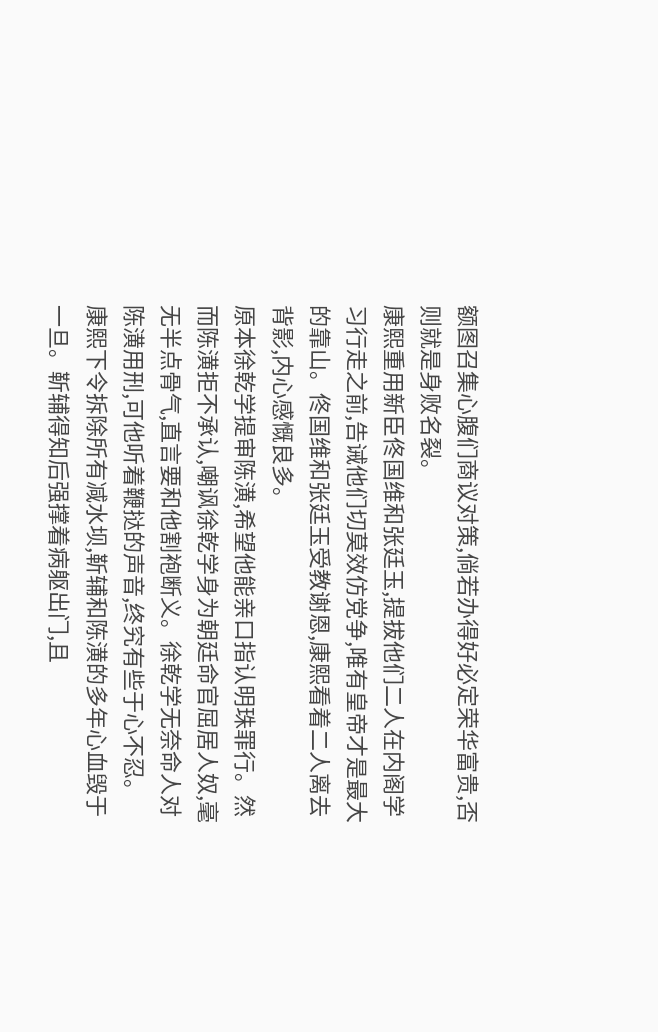额图召集心腹们商议对策,倘若办得好必定荣华富贵,否则就是身败名裂。
康熙重用新臣佟国维和张廷玉,提拔他们二人在内阁学习行走之前,告诫他们切莫效仿党争,唯有皇帝才是最大的靠山。佟国维和张廷玉受教谢恩,康熙看着二人离去背影,内心感慨良多。
原本徐乾学提审陈潢,希望他能亲口指认明珠罪行。然而陈潢拒不承认,嘲讽徐乾学身为朝廷命官屈居人奴,毫无半点骨气,直言要和他割袍断义。徐乾学无奈命人对陈潢用刑,可他听着鞭挞的声音,终究有些于心不忍。
康熙下令拆除所有减水坝,靳辅和陈潢的多年心血毁于一旦。靳辅得知后强撑着病躯出门,且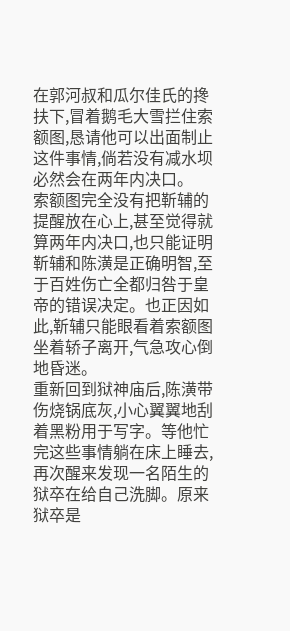在郭河叔和瓜尔佳氏的搀扶下,冒着鹅毛大雪拦住索额图,恳请他可以出面制止这件事情,倘若没有减水坝必然会在两年内决口。
索额图完全没有把靳辅的提醒放在心上,甚至觉得就算两年内决口,也只能证明靳辅和陈潢是正确明智,至于百姓伤亡全都归咎于皇帝的错误决定。也正因如此,靳辅只能眼看着索额图坐着轿子离开,气急攻心倒地昏迷。
重新回到狱神庙后,陈潢带伤烧锅底灰,小心翼翼地刮着黑粉用于写字。等他忙完这些事情躺在床上睡去,再次醒来发现一名陌生的狱卒在给自己洗脚。原来狱卒是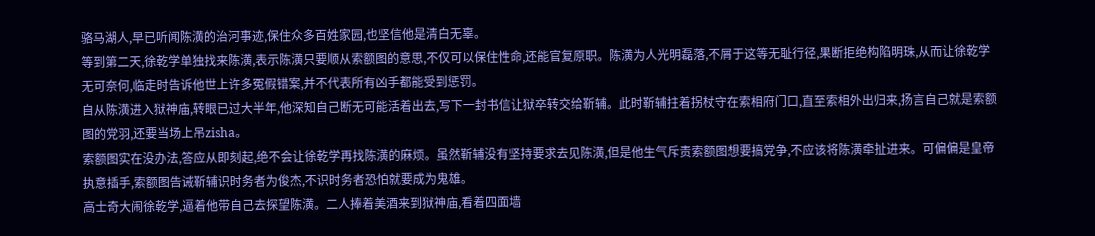骆马湖人,早已听闻陈潢的治河事迹,保住众多百姓家园,也坚信他是清白无辜。
等到第二天,徐乾学单独找来陈潢,表示陈潢只要顺从索额图的意思,不仅可以保住性命,还能官复原职。陈潢为人光明磊落,不屑于这等无耻行径,果断拒绝构陷明珠,从而让徐乾学无可奈何,临走时告诉他世上许多冤假错案,并不代表所有凶手都能受到惩罚。
自从陈潢进入狱神庙,转眼已过大半年,他深知自己断无可能活着出去,写下一封书信让狱卒转交给靳辅。此时靳辅拄着拐杖守在索相府门口,直至索相外出归来,扬言自己就是索额图的党羽,还要当场上吊zisha。
索额图实在没办法,答应从即刻起,绝不会让徐乾学再找陈潢的麻烦。虽然靳辅没有坚持要求去见陈潢,但是他生气斥责索额图想要搞党争,不应该将陈潢牵扯进来。可偏偏是皇帝执意插手,索额图告诫靳辅识时务者为俊杰,不识时务者恐怕就要成为鬼雄。
高士奇大闹徐乾学,逼着他带自己去探望陈潢。二人捧着美酒来到狱神庙,看着四面墙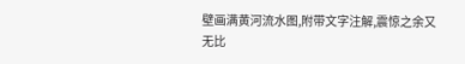壁画满黄河流水图,附带文字注解,震惊之余又无比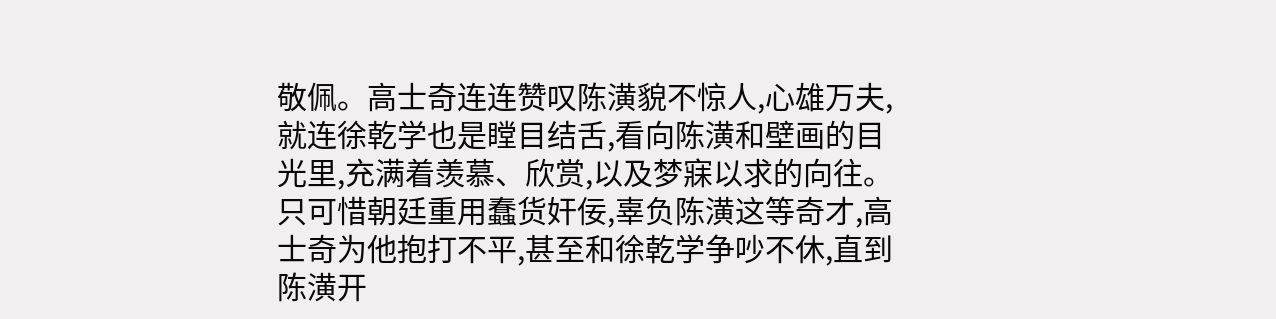敬佩。高士奇连连赞叹陈潢貌不惊人,心雄万夫,就连徐乾学也是瞠目结舌,看向陈潢和壁画的目光里,充满着羡慕、欣赏,以及梦寐以求的向往。
只可惜朝廷重用蠢货奸佞,辜负陈潢这等奇才,高士奇为他抱打不平,甚至和徐乾学争吵不休,直到陈潢开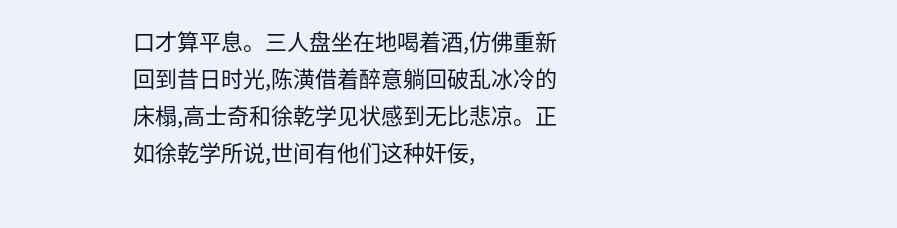口才算平息。三人盘坐在地喝着酒,仿佛重新回到昔日时光,陈潢借着醉意躺回破乱冰冷的床榻,高士奇和徐乾学见状感到无比悲凉。正如徐乾学所说,世间有他们这种奸佞,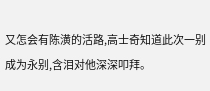又怎会有陈潢的活路,高士奇知道此次一别成为永别,含泪对他深深叩拜。